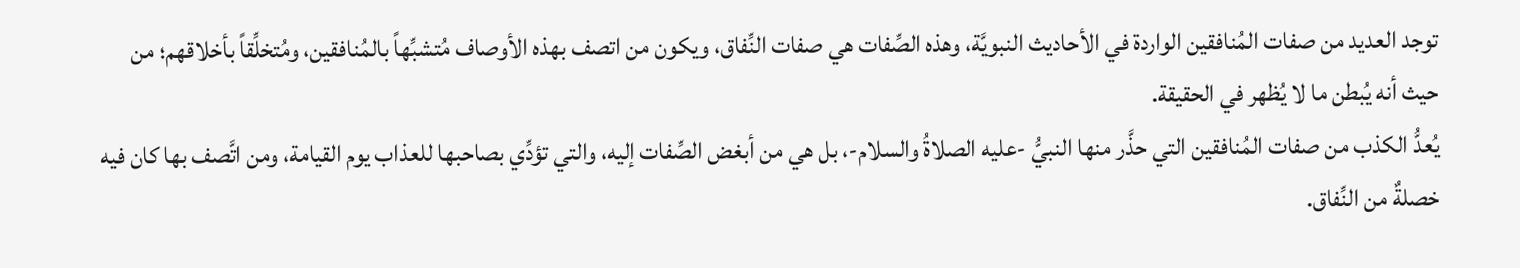توجد العديد من صفات المُنافقين الواردة في الأحاديث النبويَّة، وهذه الصِّفات هي صفات النِّفاق، ويكون من اتصف بهذه الأوصاف مُتشبِّهاً بالمُنافقين، ومُتخلِّقاً بأخلاقهم؛ من حيث أنه يُبطن ما لا يُظهر في الحقيقة.
يُعدُّ الكذب من صفات المُنافقين التي حذَّر منها النبيُّ -عليه الصلاةُ والسلام-، بل هي من أبغض الصِّفات إليه، والتي تؤدِّي بصاحبها للعذاب يوم القيامة، ومن اتَّصف بها كان فيه خصلةٌ من النِّفاق.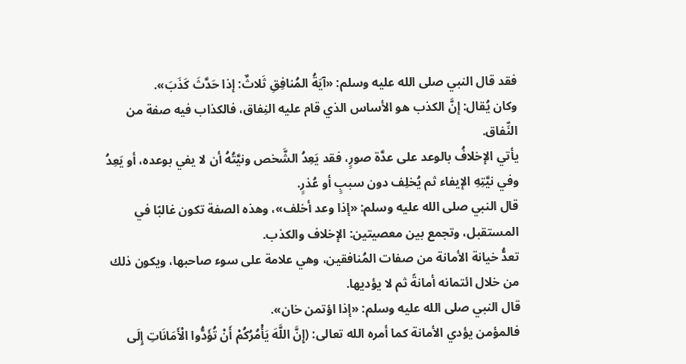فقد قال النبي صلى الله عليه وسلم: «آيَةُ المُنافِقِ ثَلاثٌ: إذا حَدَّثَ كَذَبَ».
وكان يُقال: إنَّ الكذب هو الأساس الذي قام عليه النِفاق، فالكذاب فيه صفة من النِّفاق.
يأتي الإخلافُ بالوعد على عدَّة صورٍ، فقد يَعِدُ الشَّخص ونيَّتُهُ أن لا يفي بوعده، أو يَعِدُ وفي نيَّتِهِ الإيفاء ثم يُخلِف دون سببٍ أو عُذرٍ.
قال النبي صلى الله عليه وسلم: «إذا وعد أخلف»، وهذه الصفة تكون غالبًا في المستقبل، وتجمع بين معصيتين: الإخلاف والكذب.
تعدُّ خيانة الأمانة من صفات المُنافقين، وهي علامة على سوء صاحبها، ويكون ذلك من خلال ائتمانه أمانةً ثم لا يؤديها.
قال النبي صلى الله عليه وسلم: «إذا اؤتمن خان».
فالمؤمن يؤدي الأمانة كما أمره الله تعالى: (إِنَّ اللَّهَ يَأْمُرُكُمْ أَنْ تُؤَدُّوا الْأَمَانَاتِ إِلَى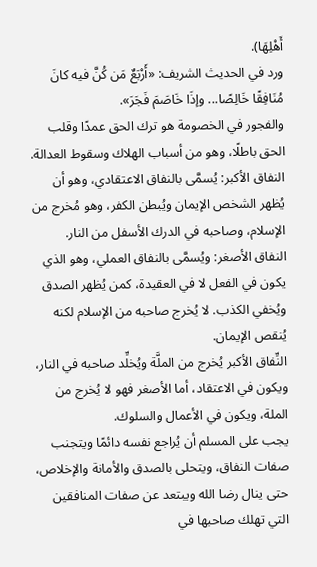أَهْلِهَا).
ورد في الحديث الشريف: «أَرْبَعٌ مَن كُنَّ فيه كانَ مُنَافِقًا خَالِصًا... وإذَا خَاصَمَ فَجَرَ».
والفجور في الخصومة هو ترك الحق عمدًا وقلب الحق باطلًا، وهو من أسباب الهلاك وسقوط العدالة.
النفاق الأكبر: يُسمَّى بالنفاق الاعتقادي، وهو أن يُظهر الشخص الإيمان ويُبطن الكفر، وهو مُخرج من الإسلام، وصاحبه في الدرك الأسفل من النار.
النفاق الأصغر: ويُسمَّى بالنفاق العملي، وهو الذي يكون في الفعل لا في العقيدة، كمن يُظهر الصدق ويُخفي الكذب. لا يُخرج صاحبه من الإسلام لكنه يُنقص الإيمان.
النِّفاق الأكبر يُخرج من الملَّة ويُخلِّد صاحبه في النار، ويكون في الاعتقاد، أما الأصغر فهو لا يُخرج من الملة، ويكون في الأعمال والسلوك.
يجب على المسلم أن يُراجع نفسه دائمًا ويتجنب صفات النفاق، ويتحلى بالصدق والأمانة والإخلاص، حتى ينال رضا الله ويبتعد عن صفات المنافقين التي تهلك صاحبها في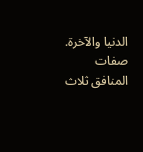الدنيا والآخرة.
صفات المنافق ثلاث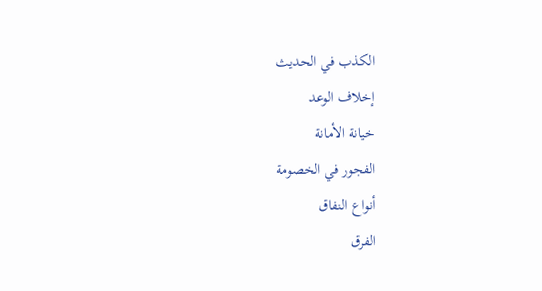الكذب في الحديث
إخلاف الوعد
خيانة الأمانة
الفجور في الخصومة
أنواع النفاق
الفرق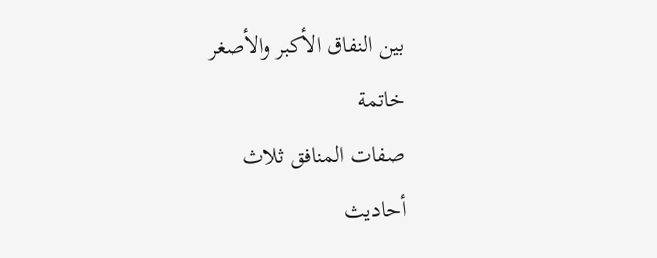بين النفاق الأكبر والأصغر
خاتمة
صفات المنافق ثلاث
أحاديث